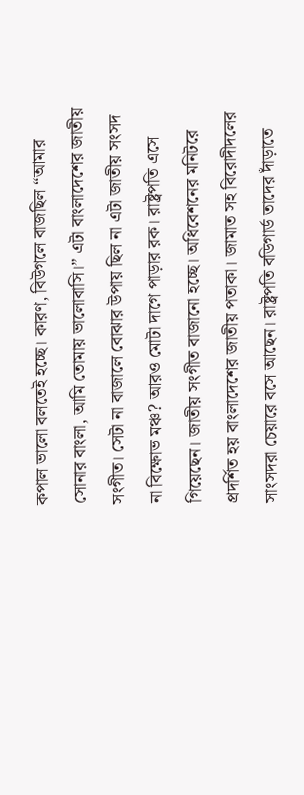কপাল ভালো বলতেই হচ্ছে। কারণ, বিউগলে বাজছিল “আমার সোনার বাংলা, আমি তোমায় ভালোবাসি।” এটা বাংলাদেশের জাতীয় সংগীত। সেটা না বাজালে বোঝার উপায় ছিল না এটা জাতীয় সংসদ না বিক্ষোভ মঞ্চ? আরও মোটা দাগে পাড়ার রক। রাষ্ট্রপতি এসে গিয়েছেন। জাতীয় সংগীত বাজানো হচ্ছে। অধিবেশনের মনিটরে প্রদর্শিত হয় বাংলাদেশের জাতীয় পতাকা। জামাত সহ বিরোদীদলের সাংসদরা চেয়ারে বসে আছেন। রাষ্ট্রপতি বডিগার্ড তাদের দাঁড়াতে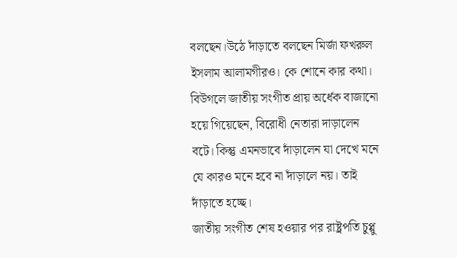বলছেন।উঠে দাঁড়াতে বলছেন মির্জা ফখরুল ইসলাম আলামগীরও। কে শোনে কার কথা। বিউগলে জাতীয় সংগীত প্রায় অর্ধেক বাজানো হয়ে গিয়েছেন, বিরোধী নেতারা দাড়ালেন বটে। কিন্তু এমনভাবে দাঁড়ালেন যা দেখে মনে যে কারও মনে হবে না দাঁড়ালে নয়। তাই দাঁড়াতে হচ্ছে।
জাতীয় সংগীত শেষ হওয়ার পর রাষ্ট্রপতি চুপ্পু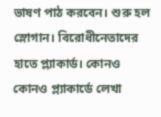ভাষণ পাঠ করবেন। শুরু হল স্লোগান। বিরোধীনেতাদের হাতে প্ল্যাকার্ড। কোনও কোনও প্ল্যাকার্ডে লেখা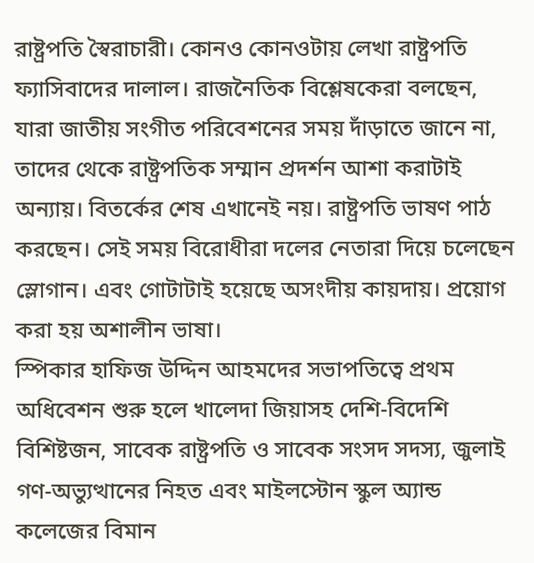রাষ্ট্রপতি স্বৈরাচারী। কোনও কোনওটায় লেখা রাষ্ট্রপতি ফ্যাসিবাদের দালাল। রাজনৈতিক বিশ্লেষকেরা বলছেন, যারা জাতীয় সংগীত পরিবেশনের সময় দাঁড়াতে জানে না, তাদের থেকে রাষ্ট্রপতিক সম্মান প্রদর্শন আশা করাটাই অন্যায়। বিতর্কের শেষ এখানেই নয়। রাষ্ট্রপতি ভাষণ পাঠ করছেন। সেই সময় বিরোধীরা দলের নেতারা দিয়ে চলেছেন স্লোগান। এবং গোটাটাই হয়েছে অসংদীয় কায়দায়। প্রয়োগ করা হয় অশালীন ভাষা।
স্পিকার হাফিজ উদ্দিন আহমদের সভাপতিত্বে প্রথম অধিবেশন শুরু হলে খালেদা জিয়াসহ দেশি-বিদেশি বিশিষ্টজন, সাবেক রাষ্ট্রপতি ও সাবেক সংসদ সদস্য, জুলাই গণ-অভ্যুত্থানের নিহত এবং মাইলস্টোন স্কুল অ্যান্ড কলেজের বিমান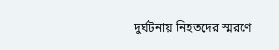দুর্ঘটনায় নিহতদের স্মরণে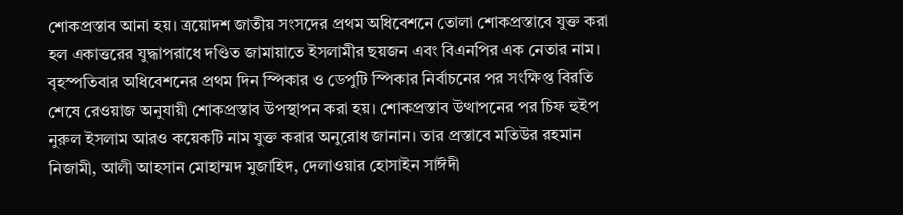শোকপ্রস্তাব আনা হয়। ত্রয়োদশ জাতীয় সংসদের প্রথম অধিবেশনে তোলা শোকপ্রস্তাবে যুক্ত করা হল একাত্তরের যুদ্ধাপরাধে দণ্ডিত জামায়াতে ইসলামীর ছয়জন এবং বিএনপির এক নেতার নাম। বৃহস্পতিবার অধিবেশনের প্রথম দিন স্পিকার ও ডেপুটি স্পিকার নির্বাচনের পর সংক্ষিপ্ত বিরতি শেষে রেওয়াজ অনুযায়ী শোকপ্রস্তাব উপস্থাপন করা হয়। শোকপ্রস্তাব উত্থাপনের পর চিফ হুইপ নুরুল ইসলাম আরও কয়েকটি নাম যুক্ত করার অনুরোধ জানান। তার প্রস্তাবে মতিউর রহমান নিজামী, আলী আহসান মোহাম্মদ মুজাহিদ, দেলাওয়ার হোসাইন সাঈদী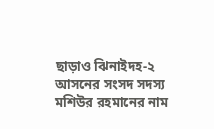ছাড়াও ঝিনাইদহ-২ আসনের সংসদ সদস্য মশিউর রহমানের নাম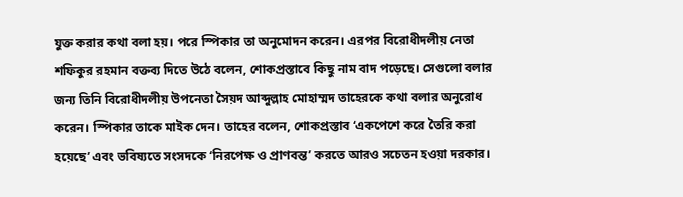যুক্ত করার কথা বলা হয়। পরে স্পিকার তা অনুমোদন করেন। এরপর বিরোধীদলীয় নেতা শফিকুর রহমান বক্তব্য দিতে উঠে বলেন, শোকপ্রস্তাবে কিছু নাম বাদ পড়েছে। সেগুলো বলার জন্য তিনি বিরোধীদলীয় উপনেতা সৈয়দ আব্দুল্লাহ মোহাম্মদ তাহেরকে কথা বলার অনুরোধ করেন। স্পিকার তাকে মাইক দেন। তাহের বলেন, শোকপ্রস্তাব ‘একপেশে করে তৈরি করা হয়েছে’ এবং ভবিষ্যতে সংসদকে ‘নিরপেক্ষ ও প্রাণবন্ত’ করতে আরও সচেতন হওয়া দরকার।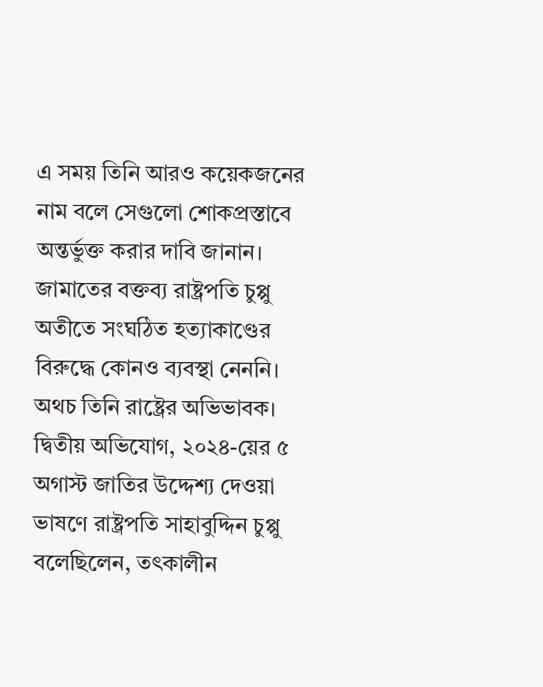এ সময় তিনি আরও কয়েকজনের নাম বলে সেগুলো শোকপ্রস্তাবে অন্তর্ভুক্ত করার দাবি জানান।
জামাতের বক্তব্য রাষ্ট্রপতি চুপ্পু অতীতে সংঘঠিত হত্যাকাণ্ডের বিরুদ্ধে কোনও ব্যবস্থা নেননি। অথচ তিনি রাষ্ট্রের অভিভাবক। দ্বিতীয় অভিযোগ, ২০২৪-য়ের ৫ অগাস্ট জাতির উদ্দেশ্য দেওয়া ভাষণে রাষ্ট্রপতি সাহাবুদ্দিন চুপ্পু বলেছিলেন, তৎকালীন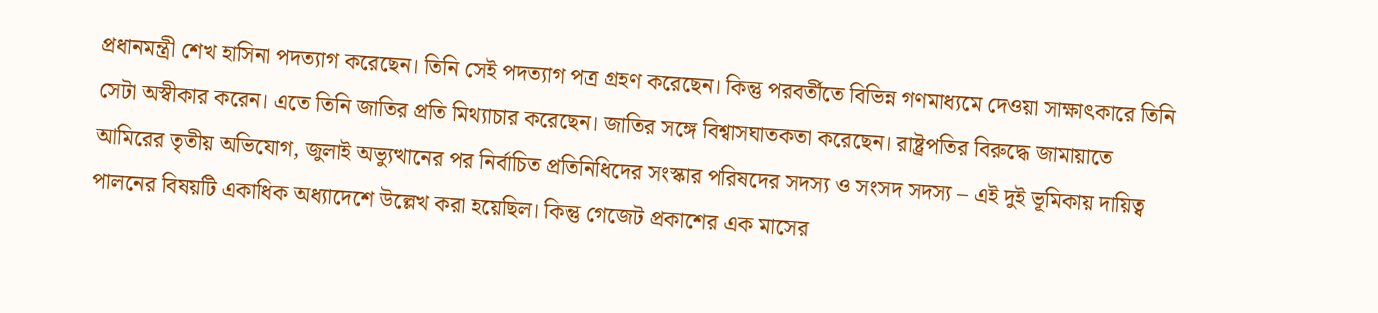প্রধানমন্ত্রী শেখ হাসিনা পদত্যাগ করেছেন। তিনি সেই পদত্যাগ পত্র গ্রহণ করেছেন। কিন্তু পরবর্তীতে বিভিন্ন গণমাধ্যমে দেওয়া সাক্ষাৎকারে তিনি সেটা অস্বীকার করেন। এতে তিনি জাতির প্রতি মিথ্যাচার করেছেন। জাতির সঙ্গে বিশ্বাসঘাতকতা করেছেন। রাষ্ট্রপতির বিরুদ্ধে জামায়াতে আমিরের তৃতীয় অভিযোগ, জুলাই অভ্যুত্থানের পর নির্বাচিত প্রতিনিধিদের সংস্কার পরিষদের সদস্য ও সংসদ সদস্য – এই দুই ভূমিকায় দায়িত্ব পালনের বিষয়টি একাধিক অধ্যাদেশে উল্লেখ করা হয়েছিল। কিন্তু গেজেট প্রকাশের এক মাসের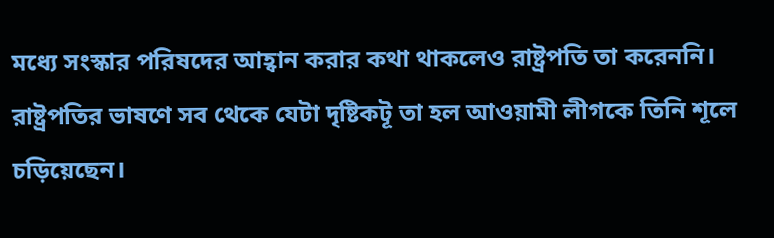মধ্যে সংস্কার পরিষদের আহ্বান করার কথা থাকলেও রাষ্ট্রপতি তা করেননি।
রাষ্ট্রপতির ভাষণে সব থেকে যেটা দৃষ্টিকটূ তা হল আওয়ামী লীগকে তিনি শূলে চড়িয়েছেন।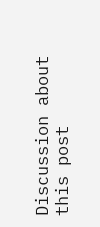Discussion about this post